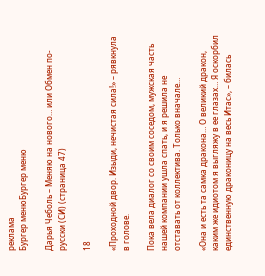реклама
Бургер менюБургер меню

Дарья Чеболь – Меняю на нового… или Обмен по-русски (СИ) (страница 47)

18

«Проходной двор. Изыди, нечистая сила!» – рявкнула в голове.

Пока вела диалог со своим соседом, мужская часть нашей компании ушла спать, и я решила не отставать от коллектива. Только вначале…

«Она и есть та самка дракона… О великий дракон, каким же идиотом я выгляжу в ее глазах… Я оскорбил единственную драконицу на весь Итас», – билась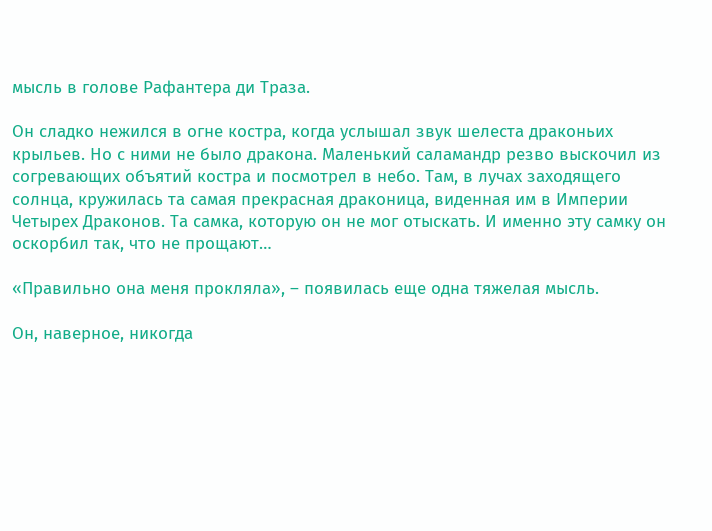мысль в голове Рафантера ди Траза.

Он сладко нежился в огне костра, когда услышал звук шелеста драконьих крыльев. Но с ними не было дракона. Маленький саламандр резво выскочил из согревающих объятий костра и посмотрел в небо. Там, в лучах заходящего солнца, кружилась та самая прекрасная драконица, виденная им в Империи Четырех Драконов. Та самка, которую он не мог отыскать. И именно эту самку он оскорбил так, что не прощают…

«Правильно она меня прокляла», – появилась еще одна тяжелая мысль.

Он, наверное, никогда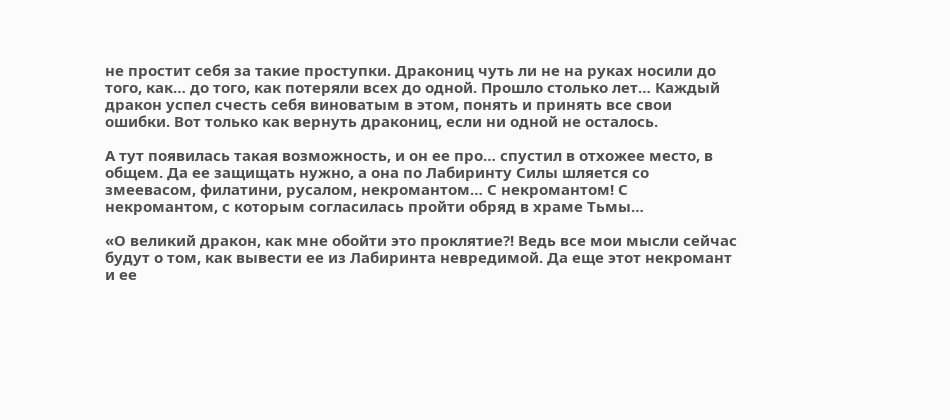не простит себя за такие проступки. Дракониц чуть ли не на руках носили до того, как… до того, как потеряли всех до одной. Прошло столько лет… Каждый дракон успел счесть себя виноватым в этом, понять и принять все свои ошибки. Вот только как вернуть дракониц, если ни одной не осталось.

А тут появилась такая возможность, и он ее про… спустил в отхожее место, в общем. Да ее защищать нужно, а она по Лабиринту Силы шляется со змеевасом, филатини, русалом, некромантом… С некромантом! С некромантом, с которым согласилась пройти обряд в храме Тьмы…

«О великий дракон, как мне обойти это проклятие?! Ведь все мои мысли сейчас будут о том, как вывести ее из Лабиринта невредимой. Да еще этот некромант и ее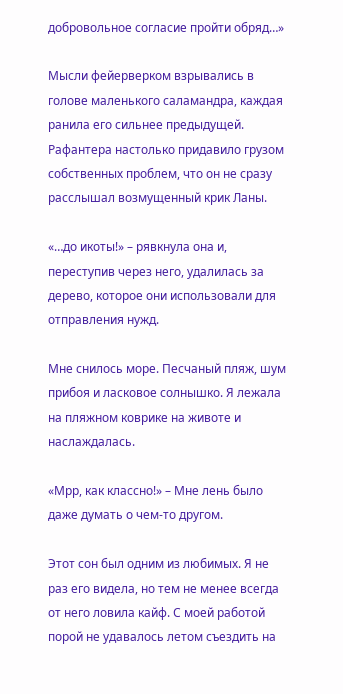добровольное согласие пройти обряд…»

Мысли фейерверком взрывались в голове маленького саламандра, каждая ранила его сильнее предыдущей. Рафантера настолько придавило грузом собственных проблем, что он не сразу расслышал возмущенный крик Ланы.

«…до икоты!» – рявкнула она и, переступив через него, удалилась за дерево, которое они использовали для отправления нужд.

Мне снилось море. Песчаный пляж, шум прибоя и ласковое солнышко. Я лежала на пляжном коврике на животе и наслаждалась.

«Мрр, как классно!» – Мне лень было даже думать о чем-то другом.

Этот сон был одним из любимых. Я не раз его видела, но тем не менее всегда от него ловила кайф. С моей работой порой не удавалось летом съездить на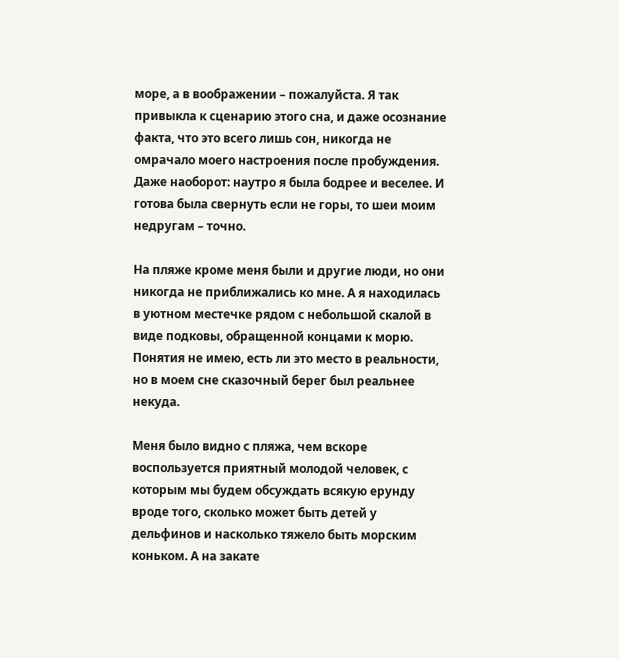море, а в воображении – пожалуйста. Я так привыкла к сценарию этого сна, и даже осознание факта, что это всего лишь сон, никогда не омрачало моего настроения после пробуждения. Даже наоборот: наутро я была бодрее и веселее. И готова была свернуть если не горы, то шеи моим недругам – точно.

На пляже кроме меня были и другие люди, но они никогда не приближались ко мне. А я находилась в уютном местечке рядом с небольшой скалой в виде подковы, обращенной концами к морю. Понятия не имею, есть ли это место в реальности, но в моем сне сказочный берег был реальнее некуда.

Меня было видно с пляжа, чем вскоре воспользуется приятный молодой человек, с которым мы будем обсуждать всякую ерунду вроде того, сколько может быть детей у дельфинов и насколько тяжело быть морским коньком. А на закате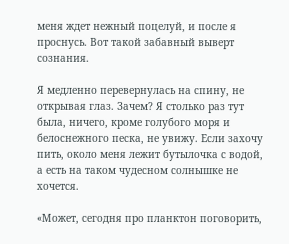меня ждет нежный поцелуй, и после я проснусь. Вот такой забавный выверт сознания.

Я медленно перевернулась на спину, не открывая глаз. Зачем? Я столько раз тут была, ничего, кроме голубого моря и белоснежного песка, не увижу. Если захочу пить, около меня лежит бутылочка с водой, а есть на таком чудесном солнышке не хочется.

«Может, сегодня про планктон поговорить,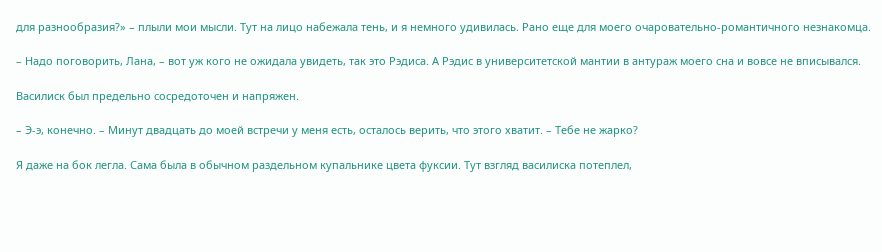для разнообразия?» – плыли мои мысли. Тут на лицо набежала тень, и я немного удивилась. Рано еще для моего очаровательно-романтичного незнакомца.

– Надо поговорить, Лана, – вот уж кого не ожидала увидеть, так это Рэдиса. А Рэдис в университетской мантии в антураж моего сна и вовсе не вписывался.

Василиск был предельно сосредоточен и напряжен.

– Э-э, конечно. – Минут двадцать до моей встречи у меня есть, осталось верить, что этого хватит. – Тебе не жарко?

Я даже на бок легла. Сама была в обычном раздельном купальнике цвета фуксии. Тут взгляд василиска потеплел,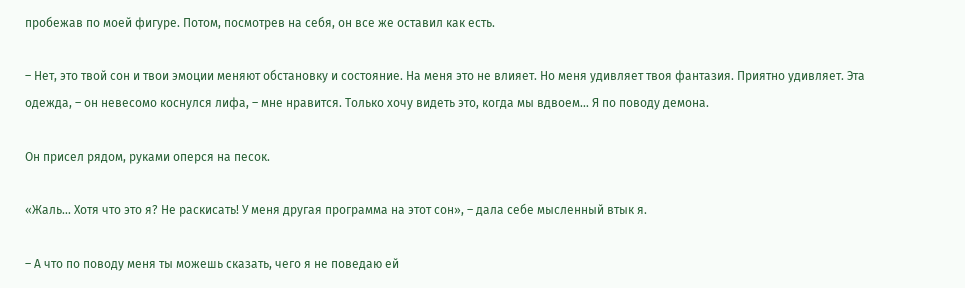пробежав по моей фигуре. Потом, посмотрев на себя, он все же оставил как есть.

– Нет, это твой сон и твои эмоции меняют обстановку и состояние. На меня это не влияет. Но меня удивляет твоя фантазия. Приятно удивляет. Эта одежда, – он невесомо коснулся лифа, – мне нравится. Только хочу видеть это, когда мы вдвоем… Я по поводу демона.

Он присел рядом, руками оперся на песок.

«Жаль… Хотя что это я? Не раскисать! У меня другая программа на этот сон», – дала себе мысленный втык я.

– А что по поводу меня ты можешь сказать, чего я не поведаю ей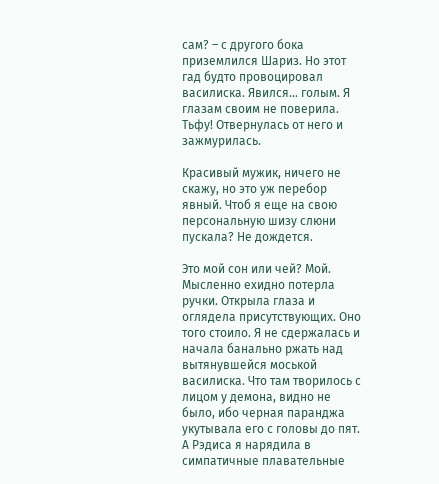сам? – с другого бока приземлился Шариз. Но этот гад будто провоцировал василиска. Явился… голым. Я глазам своим не поверила. Тьфу! Отвернулась от него и зажмурилась.

Красивый мужик, ничего не скажу, но это уж перебор явный. Чтоб я еще на свою персональную шизу слюни пускала? Не дождется.

Это мой сон или чей? Мой. Мысленно ехидно потерла ручки. Открыла глаза и оглядела присутствующих. Оно того стоило. Я не сдержалась и начала банально ржать над вытянувшейся моськой василиска. Что там творилось с лицом у демона, видно не было, ибо черная паранджа укутывала его с головы до пят. А Рэдиса я нарядила в симпатичные плавательные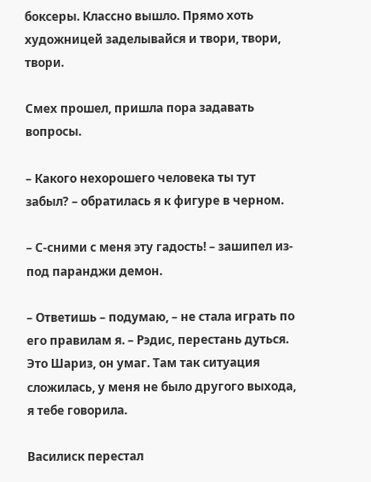боксеры. Классно вышло. Прямо хоть художницей заделывайся и твори, твори, твори.

Смех прошел, пришла пора задавать вопросы.

– Какого нехорошего человека ты тут забыл? – обратилась я к фигуре в черном.

– С-сними с меня эту гадость! – зашипел из-под паранджи демон.

– Ответишь – подумаю, – не стала играть по его правилам я. – Рэдис, перестань дуться. Это Шариз, он умаг. Там так ситуация сложилась, у меня не было другого выхода, я тебе говорила.

Василиск перестал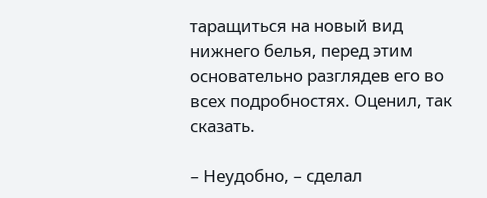таращиться на новый вид нижнего белья, перед этим основательно разглядев его во всех подробностях. Оценил, так сказать.

– Неудобно, – сделал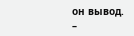он вывод. –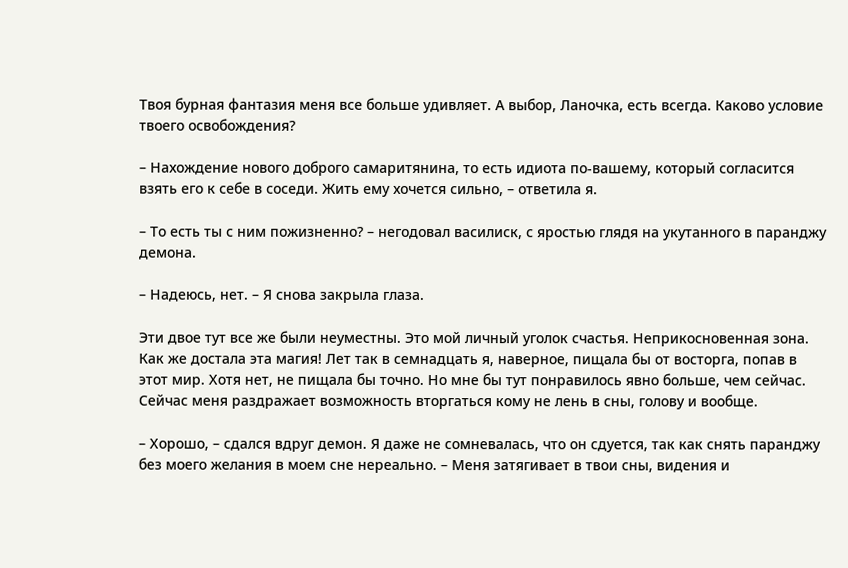Твоя бурная фантазия меня все больше удивляет. А выбор, Ланочка, есть всегда. Каково условие твоего освобождения?

– Нахождение нового доброго самаритянина, то есть идиота по-вашему, который согласится взять его к себе в соседи. Жить ему хочется сильно, – ответила я.

– То есть ты с ним пожизненно? – негодовал василиск, с яростью глядя на укутанного в паранджу демона.

– Надеюсь, нет. – Я снова закрыла глаза.

Эти двое тут все же были неуместны. Это мой личный уголок счастья. Неприкосновенная зона. Как же достала эта магия! Лет так в семнадцать я, наверное, пищала бы от восторга, попав в этот мир. Хотя нет, не пищала бы точно. Но мне бы тут понравилось явно больше, чем сейчас. Сейчас меня раздражает возможность вторгаться кому не лень в сны, голову и вообще.

– Хорошо, – сдался вдруг демон. Я даже не сомневалась, что он сдуется, так как снять паранджу без моего желания в моем сне нереально. – Меня затягивает в твои сны, видения и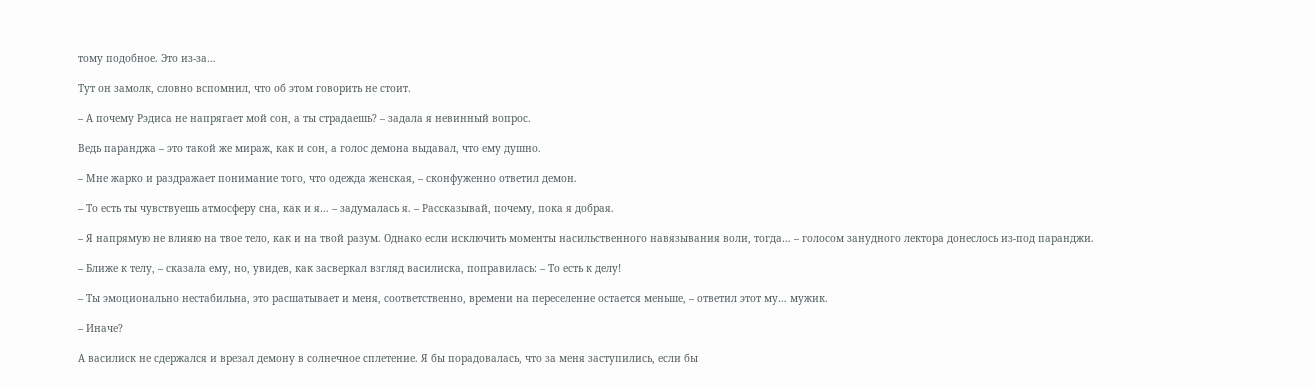тому подобное. Это из-за…

Тут он замолк, словно вспомнил, что об этом говорить не стоит.

– А почему Рэдиса не напрягает мой сон, а ты страдаешь? – задала я невинный вопрос.

Ведь паранджа – это такой же мираж, как и сон, а голос демона выдавал, что ему душно.

– Мне жарко и раздражает понимание того, что одежда женская, – сконфуженно ответил демон.

– То есть ты чувствуешь атмосферу сна, как и я… – задумалась я. – Рассказывай, почему, пока я добрая.

– Я напрямую не влияю на твое тело, как и на твой разум. Однако если исключить моменты насильственного навязывания воли, тогда… – голосом занудного лектора донеслось из-под паранджи.

– Ближе к телу, – сказала ему, но, увидев, как засверкал взгляд василиска, поправилась: – То есть к делу!

– Ты эмоционально нестабильна, это расшатывает и меня, соответственно, времени на переселение остается меньше, – ответил этот му… мужик.

– Иначе?

А василиск не сдержался и врезал демону в солнечное сплетение. Я бы порадовалась, что за меня заступились, если бы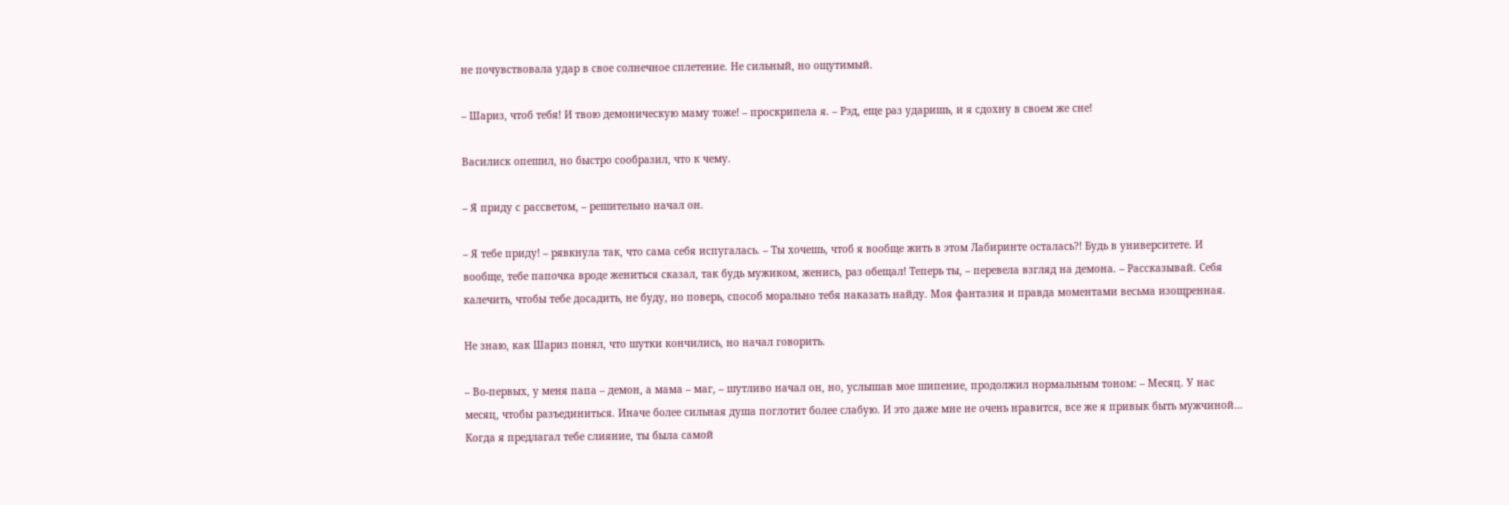не почувствовала удар в свое солнечное сплетение. Не сильный, но ощутимый.

– Шариз, чтоб тебя! И твою демоническую маму тоже! – проскрипела я. – Рэд, еще раз ударишь, и я сдохну в своем же сне!

Василиск опешил, но быстро сообразил, что к чему.

– Я приду с рассветом, – решительно начал он.

– Я тебе приду! – рявкнула так, что сама себя испугалась. – Ты хочешь, чтоб я вообще жить в этом Лабиринте осталась?! Будь в университете. И вообще, тебе папочка вроде жениться сказал, так будь мужиком, женись, раз обещал! Теперь ты, – перевела взгляд на демона. – Рассказывай. Себя калечить, чтобы тебе досадить, не буду, но поверь, способ морально тебя наказать найду. Моя фантазия и правда моментами весьма изощренная.

Не знаю, как Шариз понял, что шутки кончились, но начал говорить.

– Во-первых, у меня папа – демон, а мама – маг, – шутливо начал он, но, услышав мое шипение, продолжил нормальным тоном: – Месяц. У нас месяц, чтобы разъединиться. Иначе более сильная душа поглотит более слабую. И это даже мне не очень нравится, все же я привык быть мужчиной… Когда я предлагал тебе слияние, ты была самой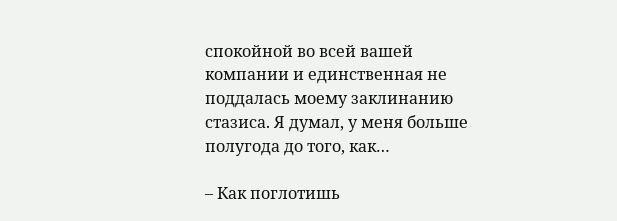спокойной во всей вашей компании и единственная не поддалась моему заклинанию стазиса. Я думал, у меня больше полугода до того, как…

– Как поглотишь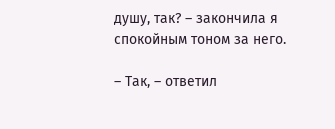душу, так? – закончила я спокойным тоном за него.

– Так, – ответил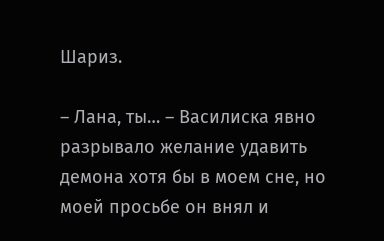Шариз.

– Лана, ты… – Василиска явно разрывало желание удавить демона хотя бы в моем сне, но моей просьбе он внял и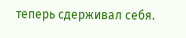теперь сдерживал себя.